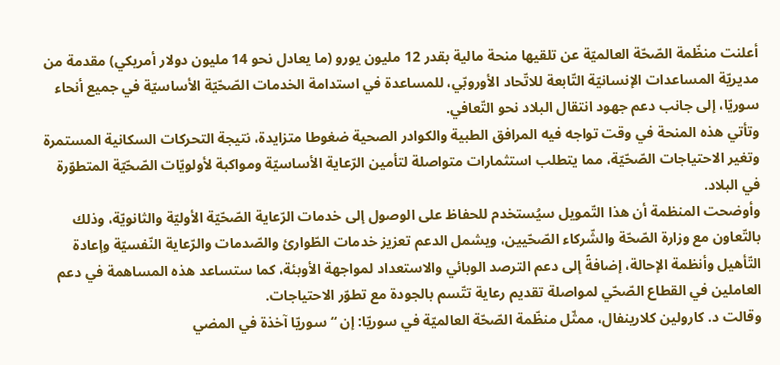أعلنت منظّمة الصّحّة العالميّة عن تلقيها منحة مالية بقدر 12 مليون يورو (ما يعادل نحو 14 مليون دولار أمريكي) مقدمة من مديريّة المساعدات الإنسانيّة التّابعة للاتّحاد الأوروبّي، للمساعدة في استدامة الخدمات الصّحّيّة الأساسيّة في جميع أنحاء سوريّا، إلى جانب دعم جهود انتقال البلاد نحو التّعافي.
وتأتي هذه المنحة في وقت تواجه فيه المرافق الطبية والكوادر الصحية ضغوطا متزايدة، نتيجة التحركات السكانية المستمرة وتغير الاحتياجات الصّحّيّة، مما يتطلب استثمارات متواصلة لتأمين الرّعاية الأساسيّة ومواكبة لأولويّات الصّحّيّة المتطوّرة في البلاد.
وأوضحت المنظمة أن هذا التّمويل سيُستخدم للحفاظ على الوصول إلى خدمات الرّعاية الصّحّيّة الأوليّة والثانويّة، وذلك بالتّعاون مع وزارة الصّحّة والشّركاء الصّحّيين، ويشمل الدعم تعزيز خدمات الطّوارئ والصّدمات والرّعاية النّفسيّة وإعادة التّأهيل وأنظمة الإحالة، إضافةً إلى دعم الترصد الوبائي والاستعداد لمواجهة الأوبئة، كما ستساعد هذه المساهمة في دعم العاملين في القطاع الصّحّي لمواصلة تقديم رعاية تتّسم بالجودة مع تطوّر الاحتياجات.
وقالت د. كارولين كلارينفال، ممثّل منظّمة الصّحّة العالميّة في سوريّا: إن “سوريّا آخذة في المضي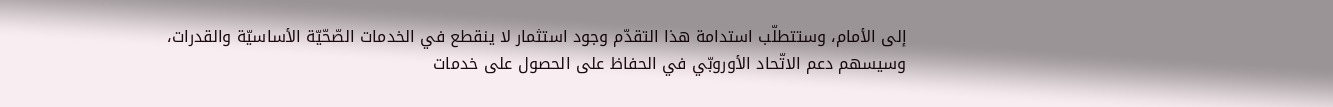إلى الأمام، وستتطلّب استدامة هذا التقدّم وجود استثمار لا ينقطع في الخدمات الصّحّيّة الأساسيّة والقدرات، وسيسهم دعم الاتّحاد الأوروبّي في الحفاظ على الحصول على خدمات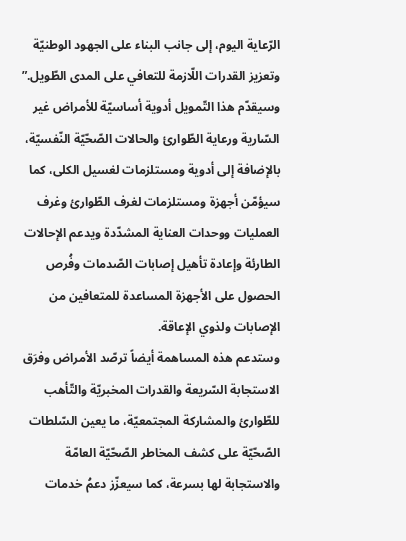الرّعاية اليوم، إلى جانب البناء على الجهود الوطنيّة وتعزيز القدرات اللّازمة للتعافي على المدى الطّويل.”
وسيقدّم هذا التّمويل أدوية أساسيّة للأمراض غير السّارية ورعاية الطّوارئ والحالات الصّحّيّة النّفسيّة، بالإضافة إلى أدوية ومستلزمات لغسيل الكلى، كما سيؤمّن أجهزة ومستلزمات لغرف الطّوارئ وغرف العمليات ووحدات العناية المشدّدة ويدعم الإحالات الطارئة وإعادة تأهيل إصابات الصّدمات وفُرص الحصول على الأجهزة المساعدة للمتعافين من الإصابات ولذوي الإعاقة.
وستدعم هذه المساهمة أيضاً ترصّد الأمراض وفرَق الاستجابة السّريعة والقدرات المخبريّة والتّأهب للطّوارئ والمشاركة المجتمعيّة، ما يعين السّلطات الصّحّيّة على كشف المخاطر الصّحّيّة العامّة والاستجابة لها بسرعة، كما سيعزّز دعمُ خدمات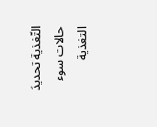التّغذية تحديدَ حالات سوء التغذية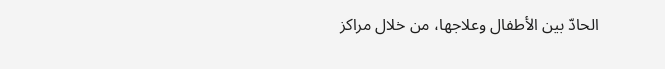الحادّ بين الأطفال وعلاجها، من خلال مراكز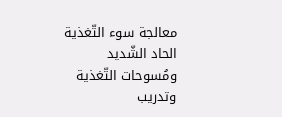معالجة سوء التّغذية الحاد الشّديد ومُسوحات التّغذية وتدريب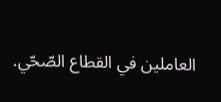العاملين في القطاع الصّحّي.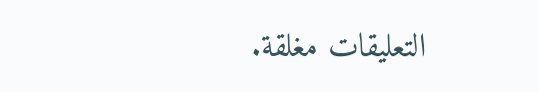التعليقات مغلقة.